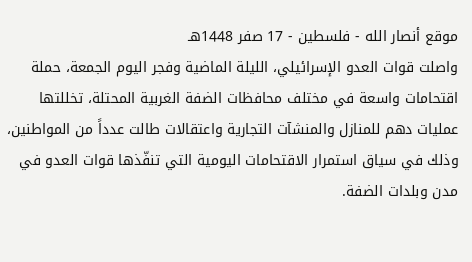موقع أنصار الله - فلسطين - 17 صفر 1448هـ
واصلت قوات العدو الإسرائيلي، الليلة الماضية وفجر اليوم الجمعة، حملة اقتحامات واسعة في مختلف محافظات الضفة الغربية المحتلة، تخللتها عمليات دهم للمنازل والمنشآت التجارية واعتقالات طالت عدداً من المواطنين، وذلك في سياق استمرار الاقتحامات اليومية التي تنفّذها قوات العدو في مدن وبلدات الضفة.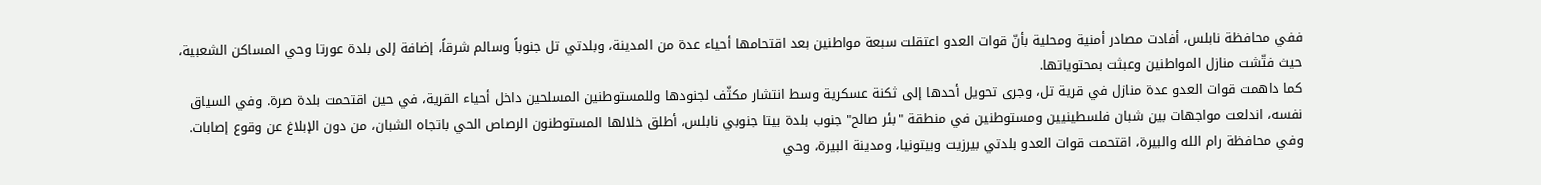ففي محافظة نابلس، أفادت مصادر أمنية ومحلية بأنّ قوات العدو اعتقلت سبعة مواطنين بعد اقتحامها أحياء عدة من المدينة، وبلدتي تل جنوباً وسالم شرقاً، إضافة إلى بلدة عورتا وحي المساكن الشعبية، حيث فتّشت منازل المواطنين وعبثت بمحتوياتها.
كما داهمت قوات العدو عدة منازل في قرية تل، وجرى تحويل أحدها إلى ثكنة عسكرية وسط انتشار مكثّف لجنودها وللمستوطنين المسلحين داخل أحياء القرية، في حين اقتحمت بلدة صرة. وفي السياق نفسه، اندلعت مواجهات بين شبان فلسطينيين ومستوطنين في منطقة "بئر صالح" جنوب بلدة بيتا جنوبي نابلس، أطلق خلالها المستوطنون الرصاص الحي باتجاه الشبان، من دون الإبلاغ عن وقوع إصابات.
وفي محافظة رام الله والبيرة، اقتحمت قوات العدو بلدتي بيرزيت وبيتونيا، ومدينة البيرة، وحي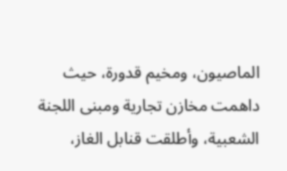الماصيون، ومخيم قدورة، حيث داهمت مخازن تجارية ومبنى اللجنة الشعبية، وأطلقت قنابل الغاز،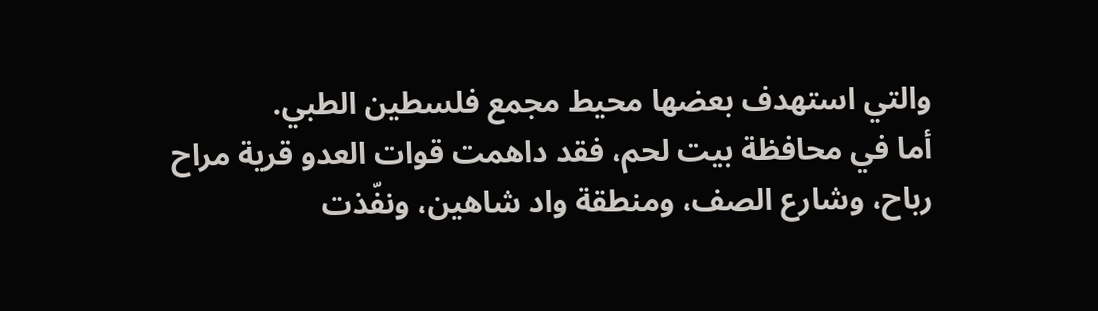والتي استهدف بعضها محيط مجمع فلسطين الطبي.
أما في محافظة بيت لحم، فقد داهمت قوات العدو قرية مراح رباح، وشارع الصف، ومنطقة واد شاهين، ونفّذت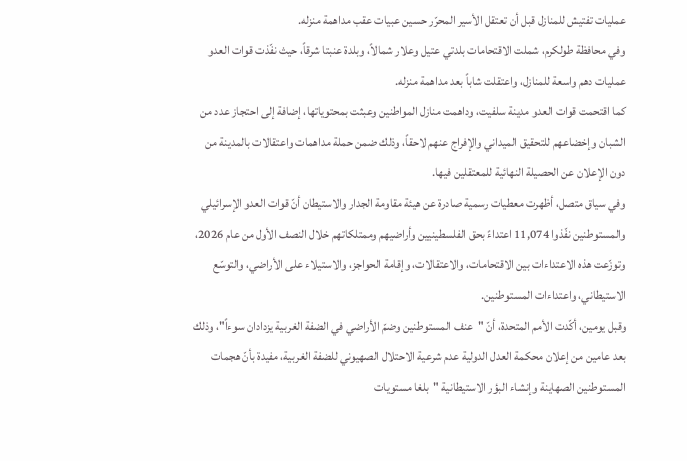عمليات تفتيش للمنازل قبل أن تعتقل الأسير المحرّر حسين عبيات عقب مداهمة منزله.
وفي محافظة طولكرم، شملت الاقتحامات بلدتي عتيل وعلار شمالاً، وبلدة عنبتا شرقاً، حيث نفّذت قوات العدو عمليات دهم واسعة للمنازل، واعتقلت شاباً بعد مداهمة منزله.
كما اقتحمت قوات العدو مدينة سلفيت، وداهمت منازل المواطنين وعبثت بمحتوياتها، إضافة إلى احتجاز عدد من الشبان وإخضاعهم للتحقيق الميداني والإفراج عنهم لاحقاً، وذلك ضمن حملة مداهمات واعتقالات بالمدينة من دون الإعلان عن الحصيلة النهائية للمعتقلين فيها.
وفي سياق متصل، أظهرت معطيات رسمية صادرة عن هيئة مقاومة الجدار والاستيطان أنّ قوات العدو الإسرائيلي والمستوطنين نفّذوا 11,074 اعتداءً بحق الفلسطينيين وأراضيهم وممتلكاتهم خلال النصف الأول من عام 2026، وتوزّعت هذه الاعتداءات بين الاقتحامات، والاعتقالات، وإقامة الحواجز، والاستيلاء على الأراضي، والتوسّع الاستيطاني، واعتداءات المستوطنين.
وقبل يومين، أكّدت الأمم المتحدة، أنّ "عنف المستوطنين وضمّ الأراضي في الضفة الغربية يزدادان سوءاً"، وذلك بعد عامين من إعلان محكمة العدل الدولية عدم شرعية الاحتلال الصهيوني للضفة الغربية، مفيدة بأنّ هجمات المستوطنين الصهاينة وإنشاء البؤر الاستيطانية "بلغا مستويات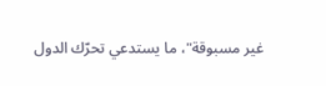غير مسبوقة"، ما يستدعي تحرّك الدول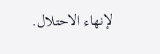لإنهاء الاحتلال.